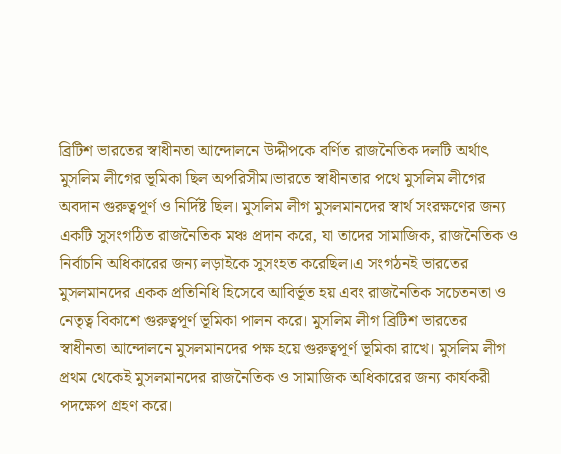ব্রিটিশ ভারতের স্বাধীনতা আন্দোলনে উদ্দীপকে বর্ণিত রাজনৈতিক দলটি অর্থাৎ মুসলিম লীগের ভূমিকা ছিল অপরিসীম।ভারতে স্বাধীনতার পথে মুসলিম লীগের অবদান গুরুত্বপূর্ণ ও নির্দিষ্ট ছিল। মুসলিম লীগ মুসলমানদের স্বার্থ সংরক্ষণের জন্য একটি সুসংগঠিত রাজনৈতিক মঞ্চ প্রদান করে, যা তাদের সামাজিক, রাজনৈতিক ও নির্বাচনি অধিকারের জন্য লড়াইকে সুসংহত করেছিল।এ সংগঠনই ভারতের মুসলমানদের একক প্রতিনিধি হিসেবে আবির্ভূত হয় এবং রাজনৈতিক সচেতনতা ও নেতৃত্ব বিকাশে গুরুত্বপূর্ণ ভূমিকা পালন করে। মুসলিম লীগ ব্রিটিশ ভারতের স্বাধীনতা আন্দোলনে মুসলমানদের পক্ষ হয়ে গুরুত্বপূর্ণ ভূমিকা রাখে। মুসলিম লীগ প্রথম থেকেই মুসলমানদের রাজনৈতিক ও সামাজিক অধিকারের জন্য কার্যকরী পদক্ষেপ গ্রহণ করে।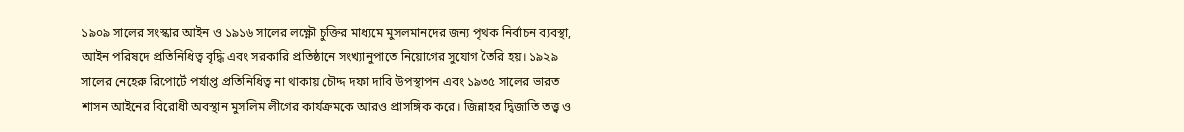১৯০৯ সালের সংস্কার আইন ও ১৯১৬ সালের লক্ষ্ণৌ চুক্তির মাধ্যমে মুসলমানদের জন্য পৃথক নির্বাচন ব্যবস্থা, আইন পরিষদে প্রতিনিধিত্ব বৃদ্ধি এবং সরকারি প্রতিষ্ঠানে সংখ্যানুপাতে নিয়োগের সুযোগ তৈরি হয়। ১৯২৯ সালের নেহেরু রিপোর্টে পর্যাপ্ত প্রতিনিধিত্ব না থাকায় চৌদ্দ দফা দাবি উপস্থাপন এবং ১৯৩৫ সালের ভারত শাসন আইনের বিরোধী অবস্থান মুসলিম লীগের কার্যক্রমকে আরও প্রাসঙ্গিক করে। জিন্নাহর দ্বিজাতি তত্ত্ব ও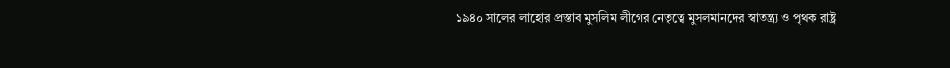১৯৪০ সালের লাহোর প্রস্তাব মুসলিম লীগের নেতৃত্বে মুসলমানদের স্বাতন্ত্র্য ও পৃথক রাষ্ট্র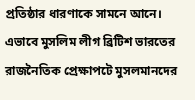প্রতিষ্ঠার ধারণাকে সামনে আনে। এভাবে মুসলিম লীগ ব্রিটিশ ভারতের রাজনৈতিক প্রেক্ষাপটে মুসলমানদের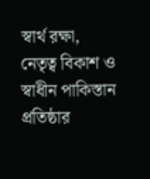স্বার্থ রক্ষা, নেতৃত্ব বিকাশ ও স্বাধীন পাকিস্তান প্রতিষ্ঠার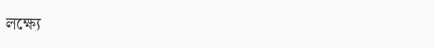লক্ষ্যে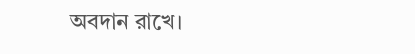অবদান রাখে।